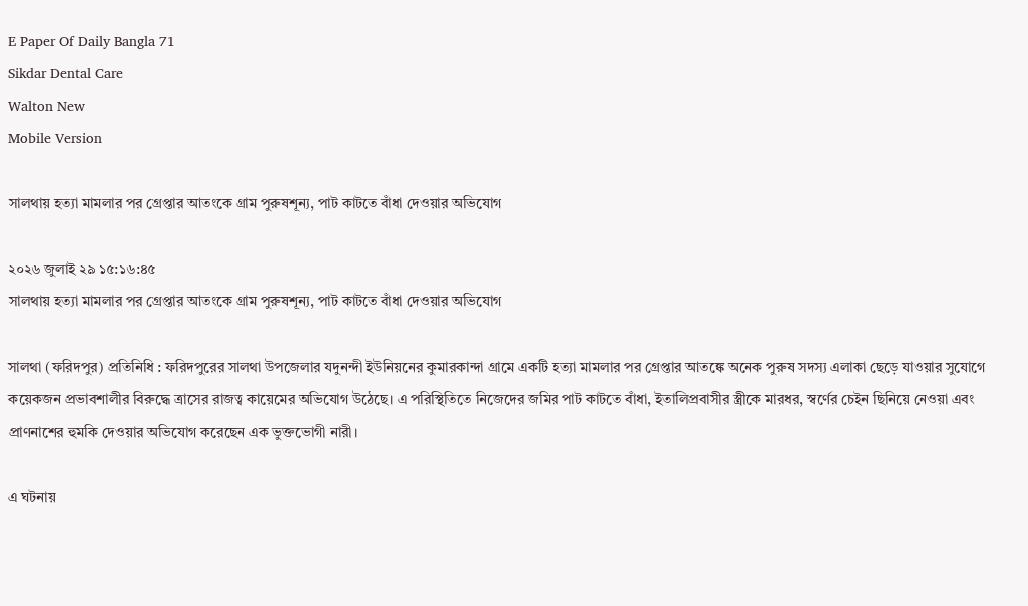E Paper Of Daily Bangla 71
Sikdar Dental Care
Walton New
Mobile Version

সালথায় হত্যা মামলার পর গ্রেপ্তার আতংকে গ্রাম পুরুষশূন্য, পাট কাটতে বাঁধা দেওয়ার অভিযোগ

২০২৬ জুলাই ২৯ ১৫:১৬:৪৫
সালথায় হত্যা মামলার পর গ্রেপ্তার আতংকে গ্রাম পুরুষশূন্য, পাট কাটতে বাঁধা দেওয়ার অভিযোগ

সালথা (ফরিদপুর) প্রতিনিধি : ফরিদপুরের সালথা উপজেলার যদুনন্দী ইউনিয়নের কুমারকান্দা গ্রামে একটি হত্যা মামলার পর গ্রেপ্তার আতঙ্কে অনেক পুরুষ সদস্য এলাকা ছেড়ে যাওয়ার সুযোগে কয়েকজন প্রভাবশালীর বিরুদ্ধে ত্রাসের রাজত্ব কায়েমের অভিযোগ উঠেছে। এ পরিস্থিতিতে নিজেদের জমির পাট কাটতে বাঁধা, ইতালিপ্রবাসীর স্ত্রীকে মারধর, স্বর্ণের চেইন ছিনিয়ে নেওয়া এবং প্রাণনাশের হুমকি দেওয়ার অভিযোগ করেছেন এক ভুক্তভোগী নারী।

এ ঘটনায়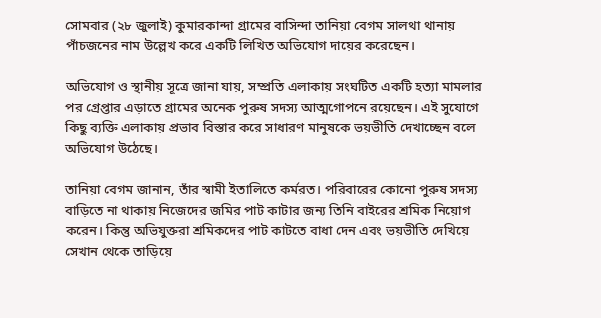সোমবার (২৮ জুলাই) কুমারকান্দা গ্রামের বাসিন্দা তানিয়া বেগম সালথা থানায় পাঁচজনের নাম উল্লেখ করে একটি লিখিত অভিযোগ দায়ের করেছেন।

অভিযোগ ও স্থানীয় সূত্রে জানা যায়, সম্প্রতি এলাকায় সংঘটিত একটি হত্যা মামলার পর গ্রেপ্তার এড়াতে গ্রামের অনেক পুরুষ সদস্য আত্মগোপনে রয়েছেন। এই সুযোগে কিছু ব্যক্তি এলাকায় প্রভাব বিস্তার করে সাধারণ মানুষকে ভয়ভীতি দেখাচ্ছেন বলে অভিযোগ উঠেছে।

তানিয়া বেগম জানান, তাঁর স্বামী ইতালিতে কর্মরত। পরিবারের কোনো পুরুষ সদস্য বাড়িতে না থাকায় নিজেদের জমির পাট কাটার জন্য তিনি বাইরের শ্রমিক নিয়োগ করেন। কিন্তু অভিযুক্তরা শ্রমিকদের পাট কাটতে বাধা দেন এবং ভয়ভীতি দেখিয়ে সেখান থেকে তাড়িয়ে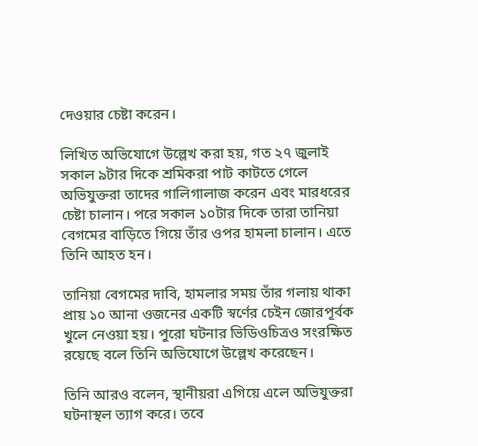দেওয়ার চেষ্টা করেন।

লিখিত অভিযোগে উল্লেখ করা হয়, গত ২৭ জুলাই সকাল ৯টার দিকে শ্রমিকরা পাট কাটতে গেলে অভিযুক্তরা তাদের গালিগালাজ করেন এবং মারধরের চেষ্টা চালান। পরে সকাল ১০টার দিকে তারা তানিয়া বেগমের বাড়িতে গিয়ে তাঁর ওপর হামলা চালান। এতে তিনি আহত হন।

তানিয়া বেগমের দাবি, হামলার সময় তাঁর গলায় থাকা প্রায় ১০ আনা ওজনের একটি স্বর্ণের চেইন জোরপূর্বক খুলে নেওয়া হয়। পুরো ঘটনার ভিডিওচিত্রও সংরক্ষিত রয়েছে বলে তিনি অভিযোগে উল্লেখ করেছেন।

তিনি আরও বলেন, স্থানীয়রা এগিয়ে এলে অভিযুক্তরা ঘটনাস্থল ত্যাগ করে। তবে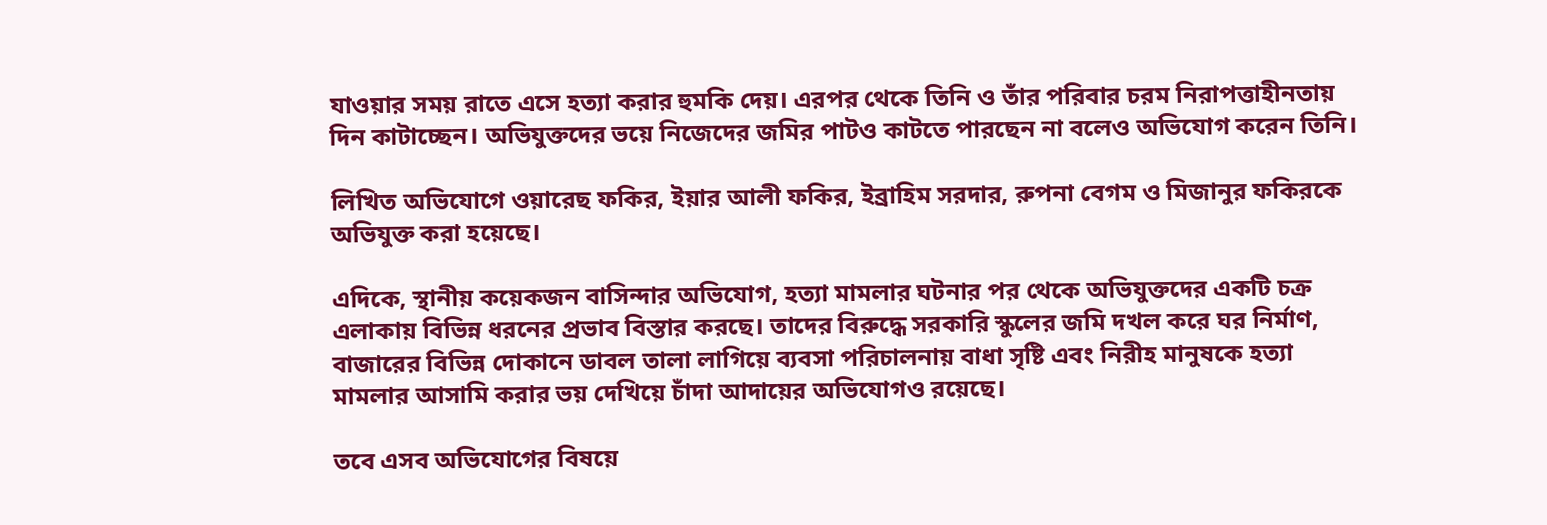যাওয়ার সময় রাতে এসে হত্যা করার হুমকি দেয়। এরপর থেকে তিনি ও তাঁর পরিবার চরম নিরাপত্তাহীনতায় দিন কাটাচ্ছেন। অভিযুক্তদের ভয়ে নিজেদের জমির পাটও কাটতে পারছেন না বলেও অভিযোগ করেন তিনি।

লিখিত অভিযোগে ওয়ারেছ ফকির, ইয়ার আলী ফকির, ইব্রাহিম সরদার, রুপনা বেগম ও মিজানুর ফকিরকে অভিযুক্ত করা হয়েছে।

এদিকে, স্থানীয় কয়েকজন বাসিন্দার অভিযোগ, হত্যা মামলার ঘটনার পর থেকে অভিযুক্তদের একটি চক্র এলাকায় বিভিন্ন ধরনের প্রভাব বিস্তার করছে। তাদের বিরুদ্ধে সরকারি স্কুলের জমি দখল করে ঘর নির্মাণ, বাজারের বিভিন্ন দোকানে ডাবল তালা লাগিয়ে ব্যবসা পরিচালনায় বাধা সৃষ্টি এবং নিরীহ মানুষকে হত্যা মামলার আসামি করার ভয় দেখিয়ে চাঁদা আদায়ের অভিযোগও রয়েছে।

তবে এসব অভিযোগের বিষয়ে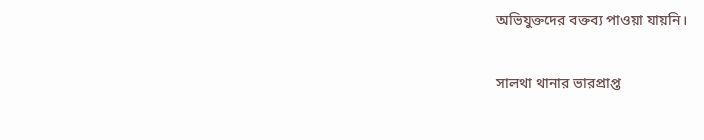অভিযুক্তদের বক্তব্য পাওয়া যায়নি।

সালথা থানার ভারপ্রাপ্ত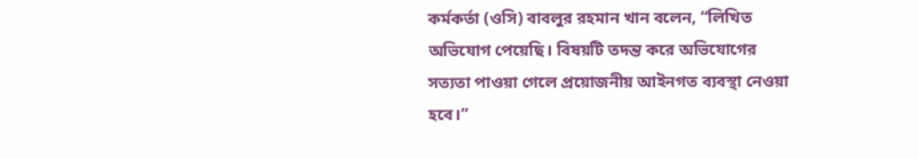কর্মকর্তা (ওসি) বাবলুর রহমান খান বলেন, “লিখিত অভিযোগ পেয়েছি। বিষয়টি তদন্ত করে অভিযোগের সত্যতা পাওয়া গেলে প্রয়োজনীয় আইনগত ব্যবস্থা নেওয়া হবে।”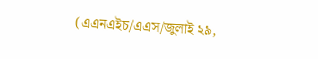(এএনএইচ/এএস/জুলাই ২৯,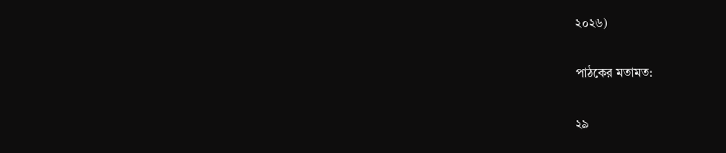২০২৬)

পাঠকের মতামত:

২৯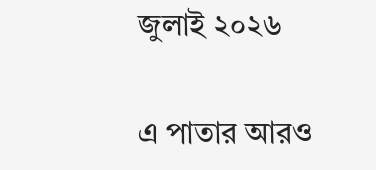জুলাই ২০২৬

এ পাতার আরও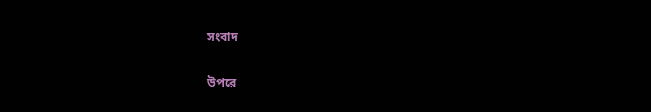সংবাদ

উপরে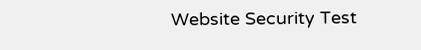Website Security Test